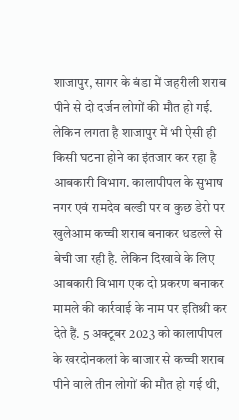शाजापुर, सागर के बंडा में जहरीली शराब पीने से दो दर्जन लोगों की मौत हो गई. लेकिन लगता है शाजापुर में भी ऐसी ही किसी घटना होने का इंतजार कर रहा है आबकारी विभाग. कालापीपल के सुभाष नगर एवं रामदेव बल्डी पर व कुछ डेरो पर खुलेआम कच्ची शराब बनाकर धडल्ले से बेची जा रही है. लेकिन दिखावे के लिए आबकारी विभाग एक दो प्रकरण बनाकर मामले की कार्रवाई के नाम पर इतिश्री कर देते हैं. 5 अक्टूबर 2023 को कालापीपल के खरदोनकलां के बाजार से कच्ची शराब पीने वाले तीन लोगों की मौत हो गई थी,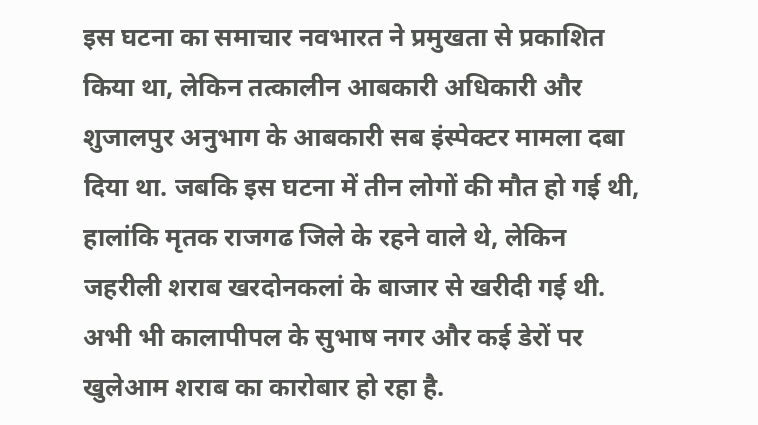इस घटना का समाचार नवभारत ने प्रमुखता से प्रकाशित किया था, लेकिन तत्कालीन आबकारी अधिकारी और शुजालपुर अनुभाग के आबकारी सब इंस्पेक्टर मामला दबा दिया था. जबकि इस घटना में तीन लोगों की मौत हो गई थी, हालांकि मृतक राजगढ जिले के रहने वाले थे, लेकिन जहरीली शराब खरदोनकलां के बाजार से खरीदी गई थी. अभी भी कालापीपल के सुभाष नगर और कई डेरों पर खुलेआम शराब का कारोबार हो रहा है.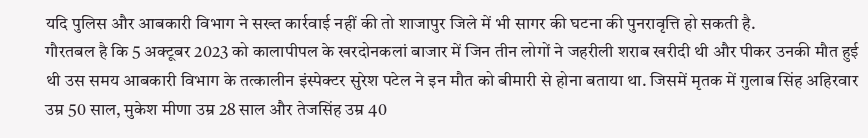यदि पुलिस और आबकारी विभाग ने सख्त कार्रवाई नहीं की तो शाजापुर जिले में भी सागर की घटना की पुनरावृत्ति हो सकती है.
गौरतबल है कि 5 अक्टूबर 2023 को कालापीपल के खरदोनकलां बाजार में जिन तीन लोगों ने जहरीली शराब खरीदी थी और पीकर उनकी मौत हुई थी उस समय आबकारी विभाग के तत्कालीन इंस्पेक्टर सुरेश पटेल ने इन मौत को बीमारी से होना बताया था. जिसमें मृतक में गुलाब सिंह अहिरवार उम्र 50 साल, मुकेश मीणा उम्र 28 साल और तेजसिंह उम्र 40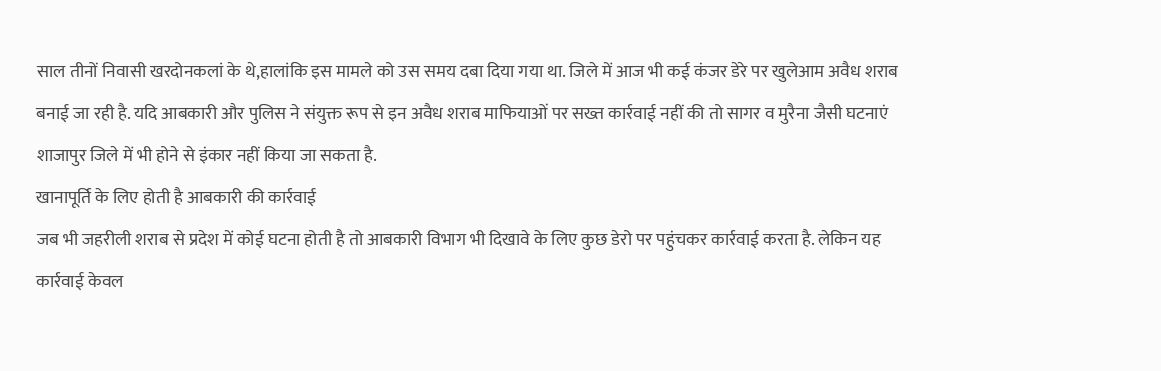साल तीनों निवासी खरदोनकलां के थे,हालांकि इस मामले को उस समय दबा दिया गया था. जिले में आज भी कई कंजर डेरे पर खुलेआम अवैध शराब बनाई जा रही है. यदि आबकारी और पुलिस ने संयुक्त रूप से इन अवैध शराब माफियाओं पर सख्त कार्रवाई नहीं की तो सागर व मुरैना जैसी घटनाएं शाजापुर जिले में भी होने से इंकार नहीं किया जा सकता है.
खानापूर्ति के लिए होती है आबकारी की कार्रवाई
जब भी जहरीली शराब से प्रदेश में कोई घटना होती है तो आबकारी विभाग भी दिखावे के लिए कुछ डेरो पर पहुंचकर कार्रवाई करता है. लेकिन यह कार्रवाई केवल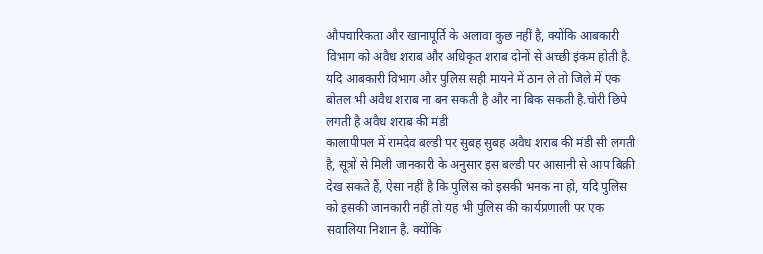औपचारिकता और खानापूर्ति के अलावा कुछ नहीं है, क्योंकि आबकारी विभाग को अवैध शराब और अधिकृत शराब दोनों से अच्छी इंकम होती है. यदि आबकारी विभाग और पुलिस सही मायने में ठान ले तो जिले में एक बोतल भी अवैध शराब ना बन सकती है और ना बिक सकती है.चोरी छिपे लगती है अवैध शराब की मंडी
कालापीपल में रामदेव बल्डी पर सुबह सुबह अवैध शराब की मंडी सी लगती है, सूत्रों से मिली जानकारी के अनुसार इस बल्डी पर आसानी से आप बिक्री देख सकते हैं, ऐसा नहीं है कि पुलिस को इसकी भनक ना हो, यदि पुलिस को इसकी जानकारी नहीं तो यह भी पुलिस की कार्यप्रणाली पर एक सवालिया निशान है. क्योंकि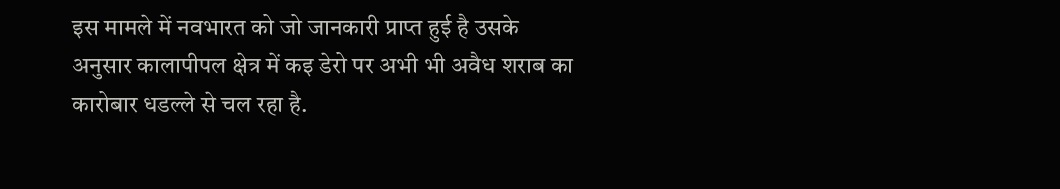इस मामले में नवभारत को जो जानकारी प्राप्त हुई है उसके अनुसार कालापीपल क्षेत्र में कइ डेरो पर अभी भी अवैध शराब का कारोबार धडल्ले से चल रहा है.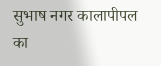सुभाष नगर कालापीपल का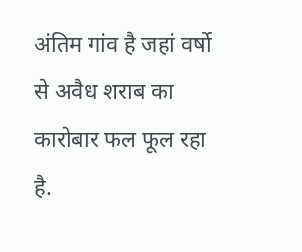अंतिम गांव है जहां वर्षो से अवैध शराब का कारोबार फल फूल रहा है.